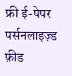फ्री ई-पेपर
पर्सनलाइज़्ड फ़ीड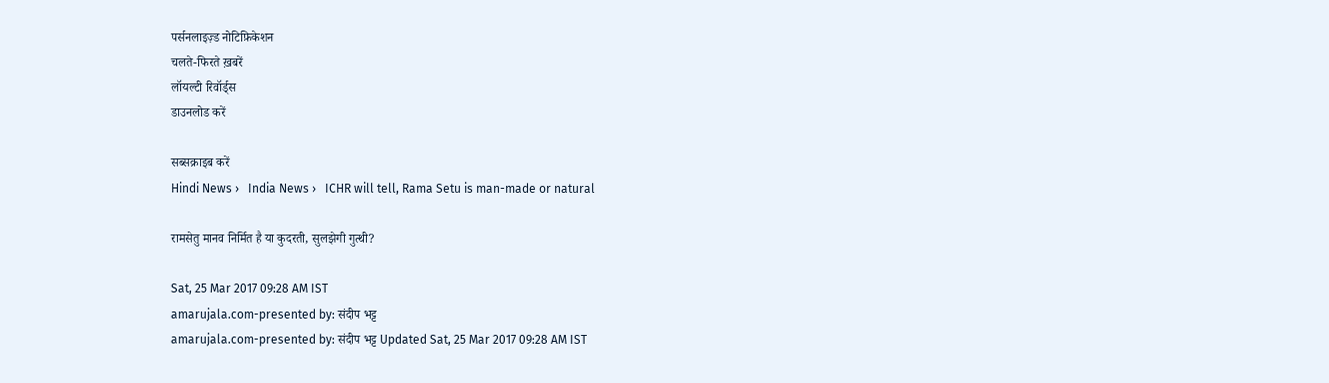पर्सनलाइज़्ड नोटिफ़िकेशन
चलते-फिरते ख़बरें
लॉयल्टी रिवॉर्ड्स
डाउनलोड करें

सब्सक्राइब करें
Hindi News ›   India News ›   ICHR will tell, Rama Setu is man-made or natural

रामसेतु मानव निर्मित है या कुदरती, सुलझेगी गुत्थी?

Sat, 25 Mar 2017 09:28 AM IST
amarujala.com-presented by: संदीप भट्ट
amarujala.com-presented by: संदीप भट्ट Updated Sat, 25 Mar 2017 09:28 AM IST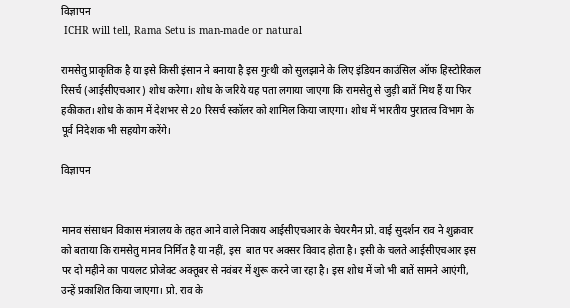विज्ञापन
 ICHR will tell, Rama Setu is man-made or natural

रामसेतु प्राकृतिक है या इसे किसी इंसान ने बनाया है इस गुत्थी को सुलझाने के लिए इंडियन काउंसिल ऑफ हिस्टोरिकल रिसर्च (आईसीएचआर) शोध करेगा। शोध के जरिये यह पता लगाया जाएगा कि रामसेतु से जुड़ी बातें मिथ हैं या फिर हकीकत। शोध के काम में देशभर से 20 रिसर्च स्कॉलर को शामिल किया जाएगा। शोध में भारतीय पुरातत्व विभाग के पूर्व निदेशक भी सहयोग करेंगे।

विज्ञापन


मानव संसाधन विकास मंत्रालय के तहत आने वाले निकाय आईसीएचआर के चेयरमैन प्रो. वाई सुदर्शन राव ने शुक्रवार को बताया कि रामसेतु मानव निर्मित है या नहीं, इस  बात पर अक्सर विवाद होता है। इसी के चलते आईसीएचआर इस पर दो महीने का पायलट प्रोजेक्ट अक्तूबर से नवंबर में शुरू करने जा रहा है। इस शोध में जो भी बातें सामने आएंगी, उन्हें प्रकाशित किया जाएगा। प्रो. राव के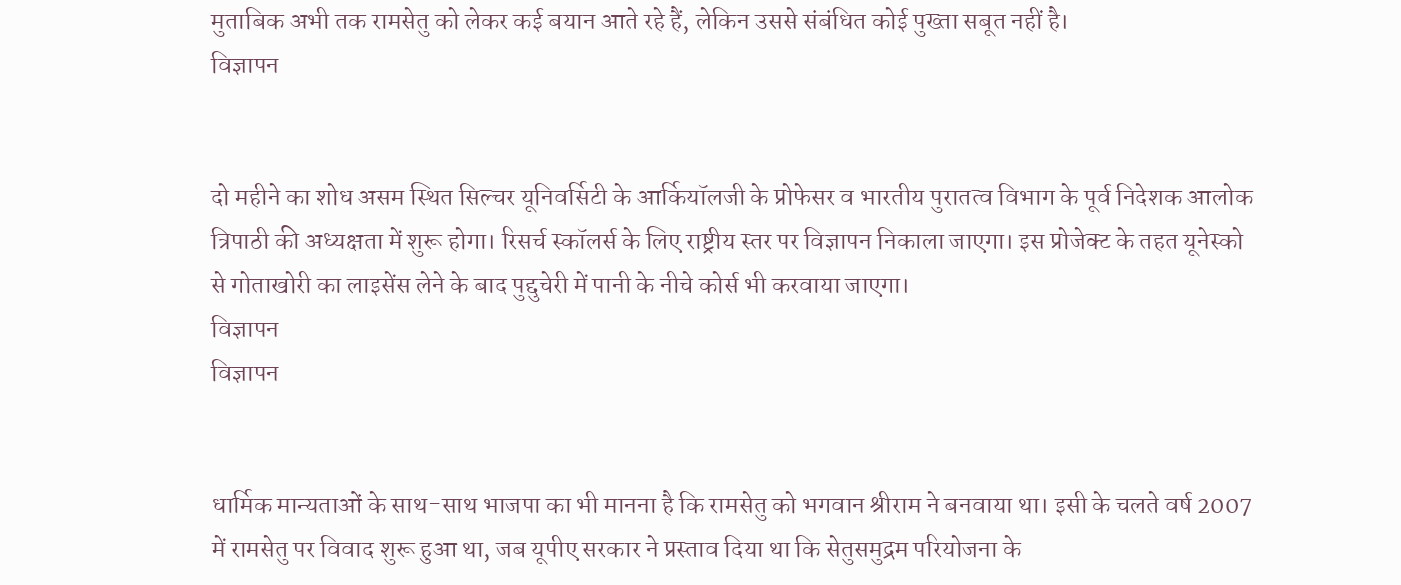मुताबिक अभी तक रामसेतु को लेकर कई बयान आते रहे हैं, लेकिन उससे संबंधित कोई पुख्ता सबूत नहीं है।
विज्ञापन


दो महीने का शोध असम स्थित सिल्चर यूनिवर्सिटी के आर्कियॉलजी के प्रोफेसर व भारतीय पुरातत्व विभाग के पूर्व निदेशक आलोक त्रिपाठी की अध्यक्षता में शुरू होगा। रिसर्च स्कॉलर्स के लिए राष्ट्रीय स्तर पर विज्ञापन निकाला जाएगा। इस प्रोजेक्ट के तहत यूनेस्को से गोताखोरी का लाइसेंस लेने के बाद पुद्दुचेरी में पानी के नीचे कोर्स भी करवाया जाएगा।
विज्ञापन
विज्ञापन


धार्मिक मान्यताओं के साथ-साथ भाजपा का भी मानना है कि रामसेतु को भगवान श्रीराम ने बनवाया था। इसी के चलते वर्ष 2007 में रामसेतु पर विवाद शुरू हुआ था, जब यूपीए सरकार ने प्रस्ताव दिया था कि सेतुसमुद्रम परियोजना के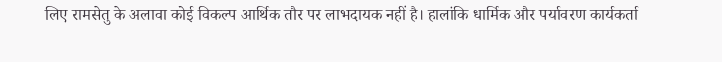लिए रामसेतु के अलावा कोई विकल्प आर्थिक तौर पर लाभदायक नहीं है। हालांकि धार्मिक और पर्यावरण कार्यकर्ता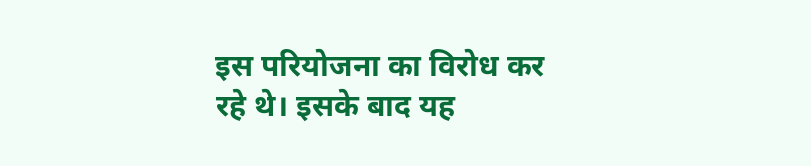इस परियोजना का विरोध कर रहे थे। इसके बाद यह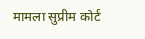मामला सुप्रीम कोर्ट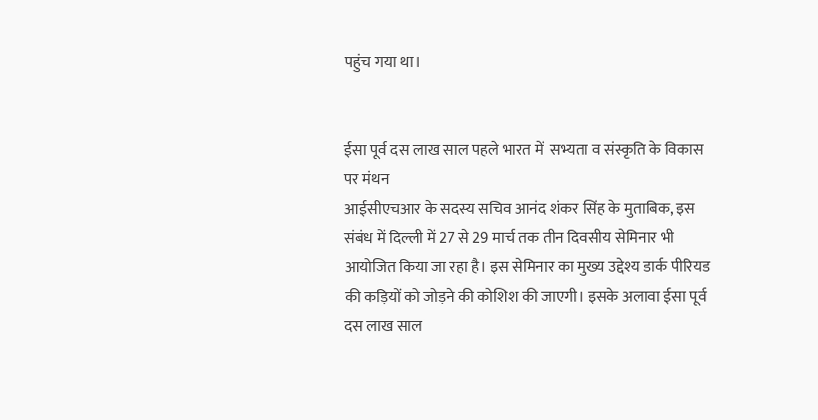पहुंच गया था।


ईसा पूर्व दस लाख साल पहले भारत में  सभ्यता व संस्कृति के विकास पर मंथन
आईसीएचआर के सदस्य सचिव आनंद शंकर सिंह के मुताबिक, इस संबंध में दिल्ली में 27 से 29 मार्च तक तीन दिवसीय सेमिनार भी आयोजित किया जा रहा है। इस सेमिनार का मुख्य उद्देश्य डार्क पीरियड की कड़ियों को जोड़ने की कोशिश की जाएगी। इसके अलावा ईसा पूर्व दस लाख साल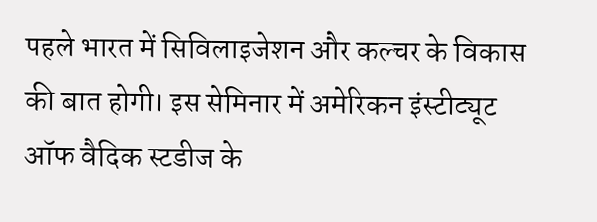पहले भारत में सिविलाइजेशन और कल्चर के विकास की बात होगी। इस सेमिनार में अमेरिकन इंस्टीट्यूट ऑफ वैदिक स्टडीज के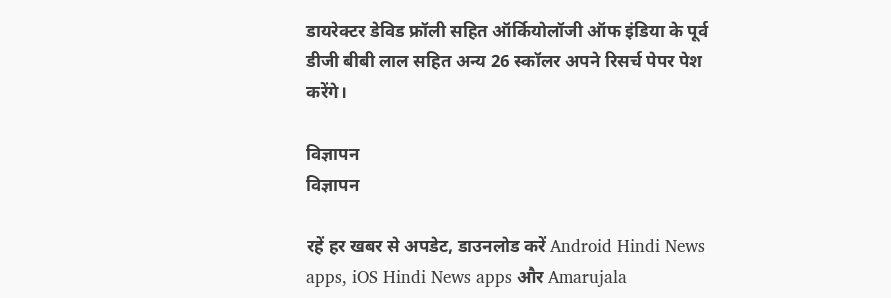डायरेक्टर डेविड फ्रॉली सहित ऑर्कियोलॉजी ऑफ इंडिया के पूर्व डीजी बीबी लाल सहित अन्य 26 स्कॉलर अपने रिसर्च पेपर पेश करेंगे।

विज्ञापन
विज्ञापन

रहें हर खबर से अपडेट, डाउनलोड करें Android Hindi News apps, iOS Hindi News apps और Amarujala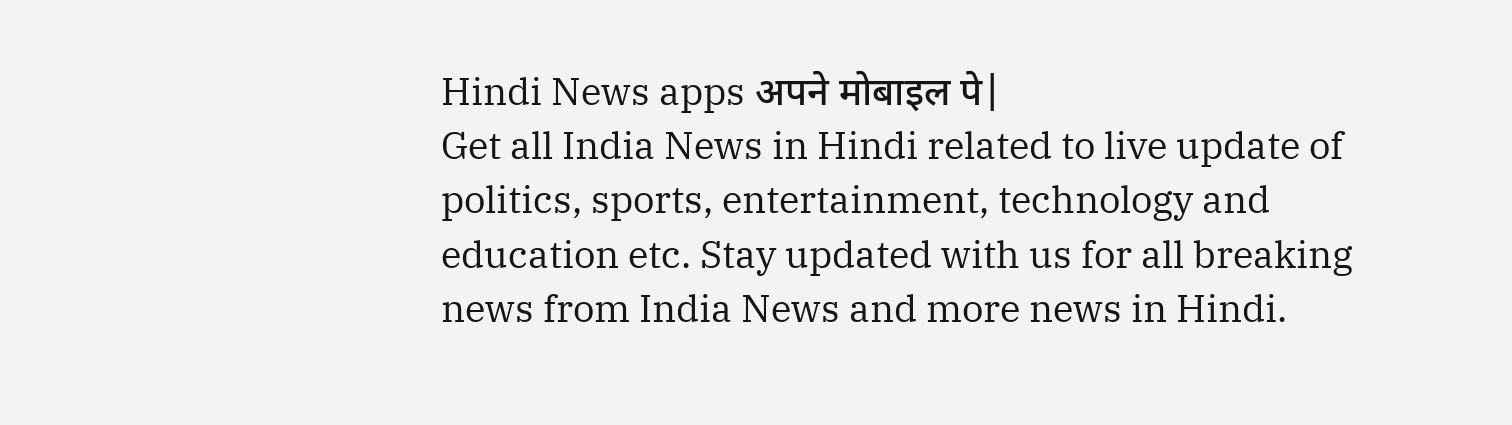Hindi News apps अपने मोबाइल पे|
Get all India News in Hindi related to live update of politics, sports, entertainment, technology and education etc. Stay updated with us for all breaking news from India News and more news in Hindi.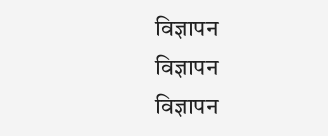विज्ञापन
विज्ञापन
विज्ञापन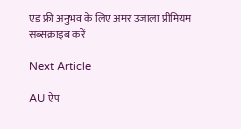एड फ्री अनुभव के लिए अमर उजाला प्रीमियम सब्सक्राइब करें

Next Article

AU ऐप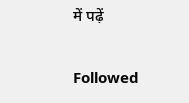में पढ़ें

Followed